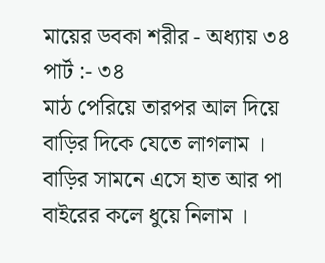মায়ের ডবকা শরীর - অধ্যায় ৩৪
পার্ট :- ৩৪
মাঠ পেরিয়ে তারপর আল দিয়ে বাড়ির দিকে যেতে লাগলাম । বাড়ির সামনে এসে হাত আর পা বাইরের কলে ধুয়ে নিলাম ।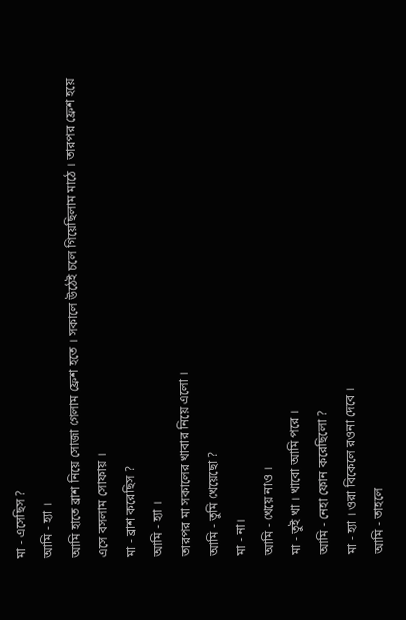মা - এসেছিস ?
আমি - হ্যা ।
আমি হাতে ব্রাশ নিয়ে সোজা গেলাম ফ্রেশ হতে । সকালে উঠেই চলে গিয়েছিলাম মাঠে । তারপর ফ্রেশ হয়ে এসে বসলাম সোফায় ।
মা - ব্রাশ করেছিস ?
আমি - হ্যা ।
তারপর মা সকালের খাবার নিয়ে এলো ।
আমি - তুমি খেয়েছো ?
মা - না।
আমি - খেয়ে নাও ।
মা - তুই খা । খাবো আমি পরে ।
আমি - নেহা ফোন করেছিলো ?
মা - হ্যা । ওরা বিকেলে রওনা দেবে ।
আমি - তাহলে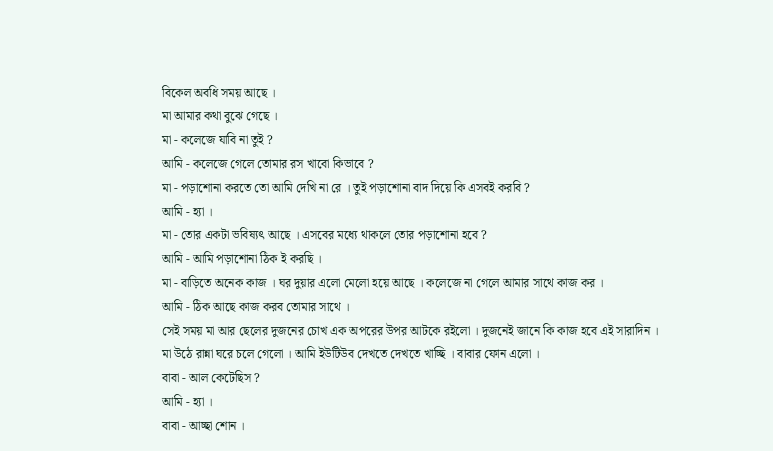বিকেল অবধি সময় আছে ।
মা আমার কথা বুঝে গেছে ।
মা - কলেজে যাবি না তুই ?
আমি - কলেজে গেলে তোমার রস খাবো কিভাবে ?
মা - পড়াশোনা করতে তো আমি দেখি না রে । তুই পড়াশোনা বাদ দিয়ে কি এসবই করবি ?
আমি - হ্যা ।
মা - তোর একটা ভবিষ্যৎ আছে । এসবের মধ্যে থাকলে তোর পড়াশোনা হবে ?
আমি - আমি পড়াশোনা ঠিক ই করছি ।
মা - বাড়িতে অনেক কাজ । ঘর দুয়ার এলো মেলো হয়ে আছে । কলেজে না গেলে আমার সাথে কাজ কর ।
আমি - ঠিক আছে কাজ করব তোমার সাথে ।
সেই সময় মা আর ছেলের দুজনের চোখ এক অপরের উপর আটকে রইলো । দুজনেই জানে কি কাজ হবে এই সারাদিন ।
মা উঠে রান্না ঘরে চলে গেলো । আমি ইউটিউব দেখতে দেখতে খাচ্ছি । বাবার ফোন এলো ।
বাবা - আল কেটেছিস ?
আমি - হ্যা ।
বাবা - আচ্ছা শোন ।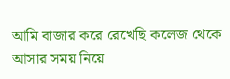আমি বাজার করে রেখেছি কলেজ থেকে আসার সময় নিয়ে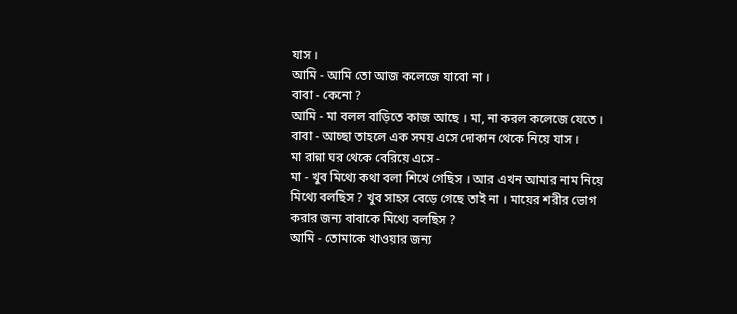যাস ।
আমি - আমি তো আজ কলেজে যাবো না ।
বাবা - কেনো ?
আমি - মা বলল বাড়িতে কাজ আছে । মা, না করল কলেজে যেতে ।
বাবা - আচ্ছা তাহলে এক সময় এসে দোকান থেকে নিয়ে যাস ।
মা রান্না ঘর থেকে বেরিয়ে এসে -
মা - খুব মিথ্যে কথা বলা শিখে গেছিস । আর এখন আমার নাম নিয়ে মিথ্যে বলছিস ? খুব সাহস বেড়ে গেছে তাই না । মায়ের শরীর ভোগ করার জন্য বাবাকে মিথ্যে বলছিস ?
আমি - তোমাকে খাওয়ার জন্য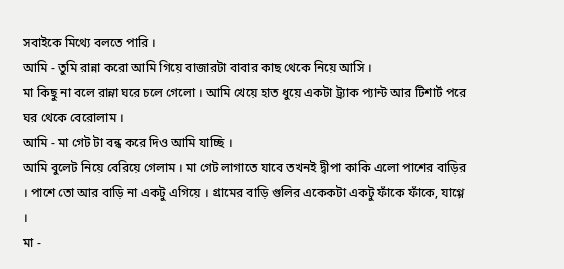সবাইকে মিথ্যে বলতে পারি ।
আমি - তুমি রান্না করো আমি গিয়ে বাজারটা বাবার কাছ থেকে নিয়ে আসি ।
মা কিছু না বলে রান্না ঘরে চলে গেলো । আমি খেয়ে হাত ধুয়ে একটা ট্র্যাক প্যান্ট আর টিশার্ট পরে ঘর থেকে বেরোলাম ।
আমি - মা গেট টা বন্ধ করে দিও আমি যাচ্ছি ।
আমি বুলেট নিয়ে বেরিয়ে গেলাম । মা গেট লাগাতে যাবে তখনই দ্বীপা কাকি এলো পাশের বাড়ির । পাশে তো আর বাড়ি না একটু এগিয়ে । গ্রামের বাড়ি গুলির একেকটা একটু ফাঁকে ফাঁকে, যাগ্গে ।
মা -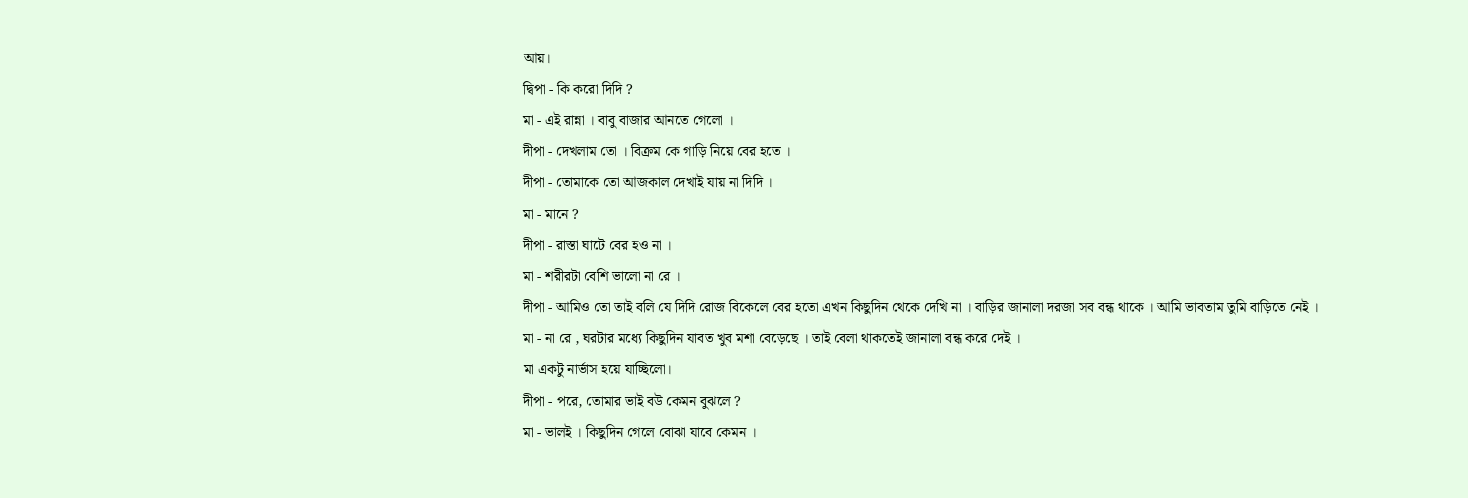আয়।
দ্বিপা - কি করো দিদি ?
মা - এই রান্না । বাবু বাজার আনতে গেলো ।
দীপা - দেখলাম তো । বিক্রম কে গাড়ি নিয়ে বের হতে ।
দীপা - তোমাকে তো আজকাল দেখাই যায় না দিদি ।
মা - মানে ?
দীপা - রাস্তা ঘাটে বের হও না ।
মা - শরীরটা বেশি ভালো না রে ।
দীপা - আমিও তো তাই বলি যে দিদি রোজ বিকেলে বের হতো এখন কিছুদিন থেকে দেখি না । বাড়ির জানালা দরজা সব বন্ধ থাকে । আমি ভাবতাম তুমি বাড়িতে নেই ।
মা - না রে , ঘরটার মধ্যে কিছুদিন যাবত খুব মশা বেড়েছে । তাই বেলা থাকতেই জানালা বন্ধ করে দেই ।
মা একটু নার্ভাস হয়ে যাচ্ছিলো।
দীপা - পরে, তোমার ভাই বউ কেমন বুঝলে ?
মা - ভালই । কিছুদিন গেলে বোঝা যাবে কেমন ।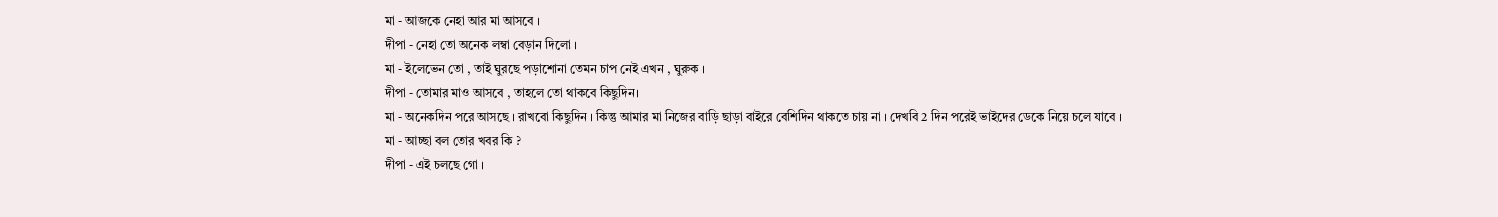মা - আজকে নেহা আর মা আসবে ।
দীপা - নেহা তো অনেক লম্বা বেড়ান দিলো ।
মা - ইলেভেন তো , তাই ঘুরছে পড়াশোনা তেমন চাপ নেই এখন , ঘুরুক ।
দীপা - তোমার মাও আসবে , তাহলে তো থাকবে কিছুদিন।
মা - অনেকদিন পরে আসছে । রাখবো কিছুদিন । কিন্তু আমার মা নিজের বাড়ি ছাড়া বাইরে বেশিদিন থাকতে চায় না । দেখবি 2 দিন পরেই ভাইদের ডেকে নিয়ে চলে যাবে ।
মা - আচ্ছা বল তোর খবর কি ?
দীপা - এই চলছে গো ।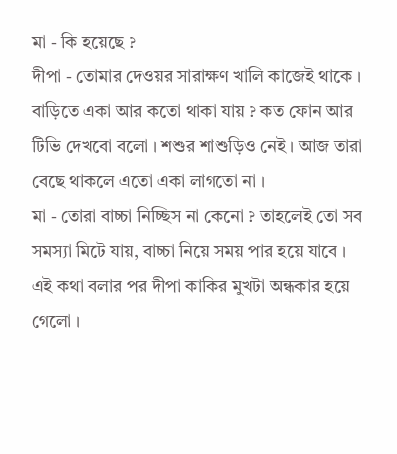মা - কি হয়েছে ?
দীপা - তোমার দেওয়র সারাক্ষণ খালি কাজেই থাকে । বাড়িতে একা আর কতো থাকা যায় ? কত ফোন আর টিভি দেখবো বলো । শশুর শাশুড়িও নেই । আজ তারা বেছে থাকলে এতো একা লাগতো না ।
মা - তোরা বাচ্চা নিচ্ছিস না কেনো ? তাহলেই তো সব সমস্যা মিটে যায়, বাচ্চা নিয়ে সময় পার হয়ে যাবে ।
এই কথা বলার পর দীপা কাকির মুখটা অন্ধকার হয়ে গেলো ।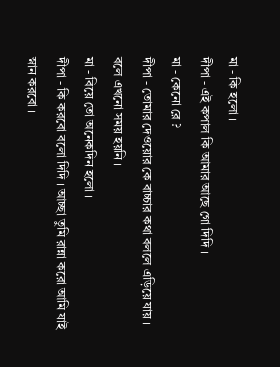মা - কি হলো ।
দীপা - এই কপাল কি আমার আছে গো দিদি ।
মা - কেনো রে ?
দীপা - তোমার দেওয়োর কে বাচ্চার কথা বললে এড়িয়ে যায় । বলে এখনো সময় হয়নি ।
মা - বিয়ে তো অনেকদিন হলো ।
দীপা - কি করবো বলো দিদি । আচ্ছা তুমি রান্না করো আমি যাই স্নান করবো ।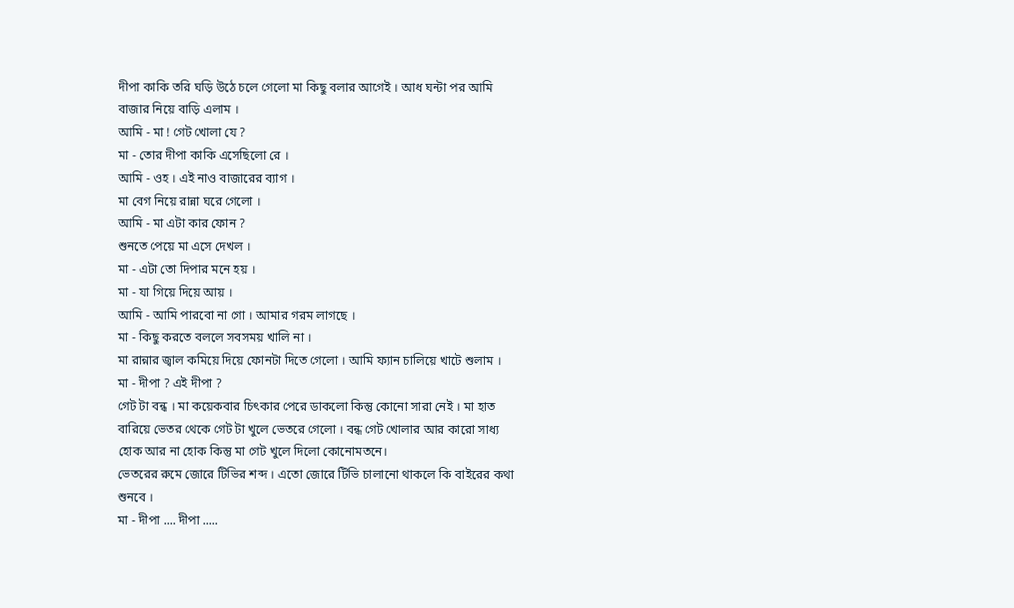দীপা কাকি তরি ঘড়ি উঠে চলে গেলো মা কিছু বলার আগেই । আধ ঘন্টা পর আমি বাজার নিয়ে বাড়ি এলাম ।
আমি - মা ! গেট খোলা যে ?
মা - তোর দীপা কাকি এসেছিলো রে ।
আমি - ওহ । এই নাও বাজারের ব্যাগ ।
মা বেগ নিয়ে রান্না ঘরে গেলো ।
আমি - মা এটা কার ফোন ?
শুনতে পেয়ে মা এসে দেখল ।
মা - এটা তো দিপার মনে হয় ।
মা - যা গিয়ে দিয়ে আয় ।
আমি - আমি পারবো না গো । আমার গরম লাগছে ।
মা - কিছু করতে বললে সবসময় খালি না ।
মা রান্নার জ্বাল কমিয়ে দিয়ে ফোনটা দিতে গেলো । আমি ফ্যান চালিয়ে খাটে শুলাম ।
মা - দীপা ? এই দীপা ?
গেট টা বন্ধ । মা কয়েকবার চিৎকার পেরে ডাকলো কিন্তু কোনো সারা নেই । মা হাত বারিয়ে ভেতর থেকে গেট টা খুলে ভেতরে গেলো । বন্ধ গেট খোলার আর কারো সাধ্য হোক আর না হোক কিন্তু মা গেট খুলে দিলো কোনোমতনে।
ভেতরের রুমে জোরে টিভির শব্দ । এতো জোরে টিভি চালানো থাকলে কি বাইরের কথা শুনবে ।
মা - দীপা .... দীপা .....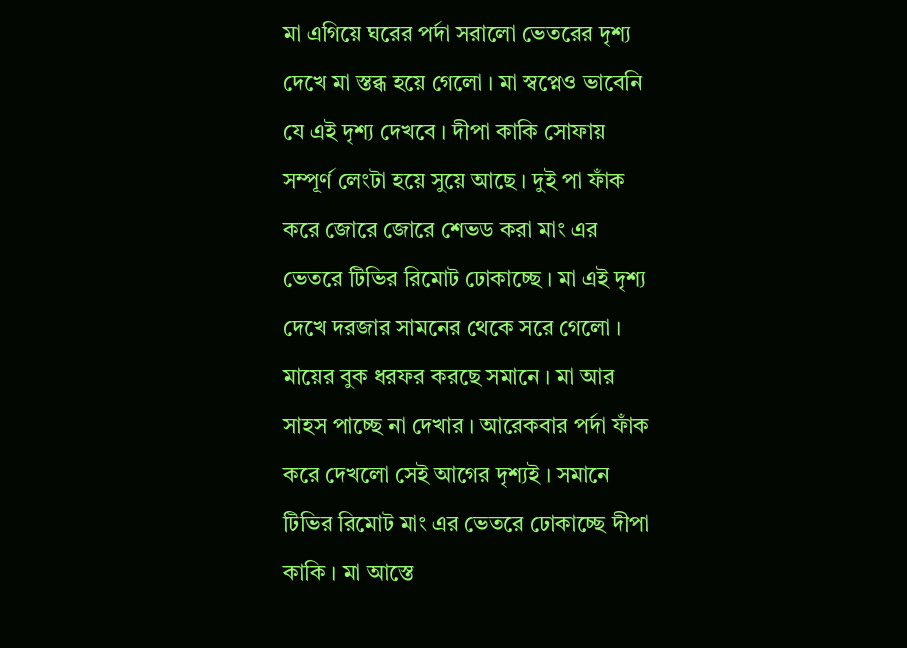মা এগিয়ে ঘরের পর্দা সরালো ভেতরের দৃশ্য দেখে মা স্তব্ধ হয়ে গেলো । মা স্বপ্নেও ভাবেনি যে এই দৃশ্য দেখবে । দীপা কাকি সোফায় সম্পূর্ণ লেংটা হয়ে সুয়ে আছে । দুই পা ফাঁক করে জোরে জোরে শেভড করা মাং এর ভেতরে টিভির রিমোট ঢোকাচ্ছে । মা এই দৃশ্য দেখে দরজার সামনের থেকে সরে গেলো । মায়ের বুক ধরফর করছে সমানে । মা আর সাহস পাচ্ছে না দেখার । আরেকবার পর্দা ফাঁক করে দেখলো সেই আগের দৃশ্যই । সমানে টিভির রিমোট মাং এর ভেতরে ঢোকাচ্ছে দীপা কাকি । মা আস্তে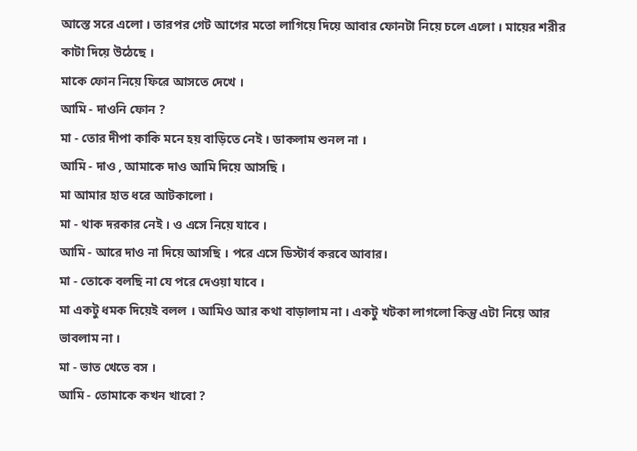আস্তে সরে এলো । তারপর গেট আগের মতো লাগিয়ে দিয়ে আবার ফোনটা নিয়ে চলে এলো । মায়ের শরীর কাটা দিয়ে উঠেছে ।
মাকে ফোন নিয়ে ফিরে আসতে দেখে ।
আমি - দাওনি ফোন ?
মা - তোর দীপা কাকি মনে হয় বাড়িতে নেই । ডাকলাম শুনল না ।
আমি - দাও , আমাকে দাও আমি দিয়ে আসছি ।
মা আমার হাত ধরে আটকালো ।
মা - থাক দরকার নেই । ও এসে নিয়ে যাবে ।
আমি - আরে দাও না দিয়ে আসছি । পরে এসে ডিস্টার্ব করবে আবার।
মা - তোকে বলছি না যে পরে দেওয়া যাবে ।
মা একটু ধমক দিয়েই বলল । আমিও আর কথা বাড়ালাম না । একটু খটকা লাগলো কিন্তু এটা নিয়ে আর ভাবলাম না ।
মা - ভাত খেতে বস ।
আমি - তোমাকে কখন খাবো ?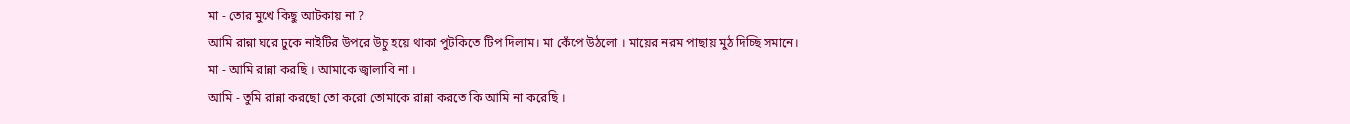মা - তোর মুখে কিছু আটকায় না ?
আমি রান্না ঘরে ঢুকে নাইটির উপরে উচু হয়ে থাকা পুটকিতে টিপ দিলাম। মা কেঁপে উঠলো । মায়ের নরম পাছায় মুঠ দিচ্ছি সমানে।
মা - আমি রান্না করছি । আমাকে জ্বালাবি না ।
আমি - তুমি রান্না করছো তো করো তোমাকে রান্না করতে কি আমি না করেছি ।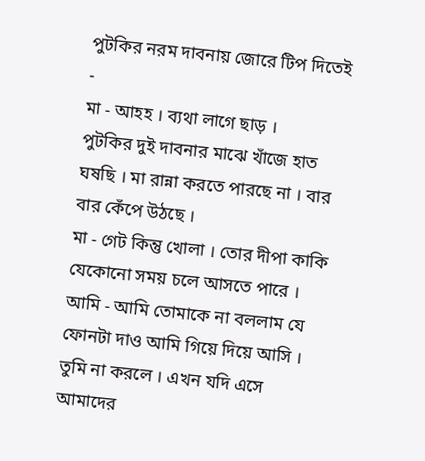পুটকির নরম দাবনায় জোরে টিপ দিতেই -
মা - আহহ । ব্যথা লাগে ছাড় ।
পুটকির দুই দাবনার মাঝে খাঁজে হাত ঘষছি । মা রান্না করতে পারছে না । বার বার কেঁপে উঠছে ।
মা - গেট কিন্তু খোলা । তোর দীপা কাকি যেকোনো সময় চলে আসতে পারে ।
আমি - আমি তোমাকে না বললাম যে ফোনটা দাও আমি গিয়ে দিয়ে আসি । তুমি না করলে । এখন যদি এসে আমাদের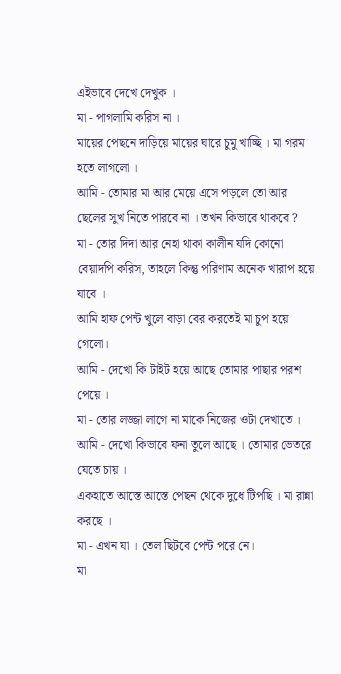এইভাবে দেখে দেখুক ।
মা - পাগলামি করিস না ।
মায়ের পেছনে দাড়িয়ে মায়ের ঘারে চুমু খাচ্ছি । মা গরম হতে লাগলো ।
আমি - তোমার মা আর মেয়ে এসে পড়লে তো আর ছেলের সুখ নিতে পারবে না । তখন কিভাবে থাকবে ?
মা - তোর দিদা আর নেহা থাকা কালীন যদি কোনো বেয়াদপি করিস, তাহলে কিন্তু পরিণাম অনেক খারাপ হয়ে যাবে ।
আমি হাফ পেন্ট খুলে বাড়া বের করতেই মা চুপ হয়ে গেলো।
আমি - দেখো কি টাইট হয়ে আছে তোমার পাছার পরশ পেয়ে ।
মা - তোর লজ্জা লাগে না মাকে নিজের ওটা দেখাতে ।
আমি - দেখো কিভাবে ফনা তুলে আছে । তোমার ভেতরে যেতে চায় ।
একহাতে আস্তে আস্তে পেছন থেকে দুধে টিপছি । মা রান্না করছে ।
মা - এখন যা । তেল ছিটবে পেন্ট পরে নে।
মা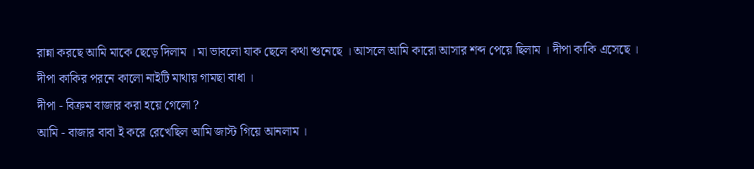রান্না করছে আমি মাকে ছেড়ে দিলাম । মা ভাবলো যাক ছেলে কথা শুনেছে । আসলে আমি কারো আসার শব্দ পেয়ে ছিলাম । দীপা কাকি এসেছে । দীপা কাকির পরনে কালো নাইটি মাথায় গামছা বাধা ।
দীপা - বিক্রম বাজার করা হয়ে গেলো ?
আমি - বাজার বাবা ই করে রেখেছিল আমি জাস্ট গিয়ে আনলাম ।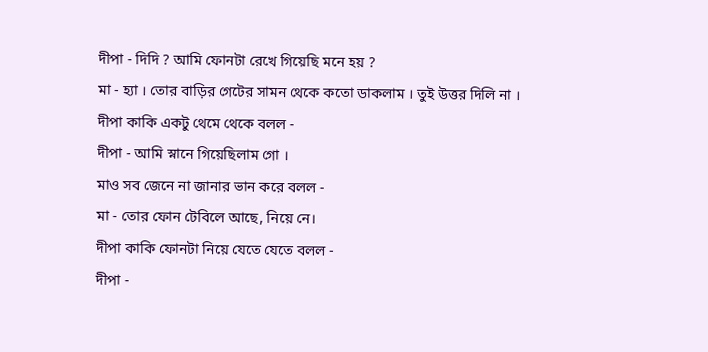দীপা - দিদি ? আমি ফোনটা রেখে গিয়েছি মনে হয় ?
মা - হ্যা । তোর বাড়ির গেটের সামন থেকে কতো ডাকলাম । তুই উত্তর দিলি না ।
দীপা কাকি একটু থেমে থেকে বলল -
দীপা - আমি স্নানে গিয়েছিলাম গো ।
মাও সব জেনে না জানার ভান করে বলল -
মা - তোর ফোন টেবিলে আছে, নিয়ে নে।
দীপা কাকি ফোনটা নিয়ে যেতে যেতে বলল -
দীপা -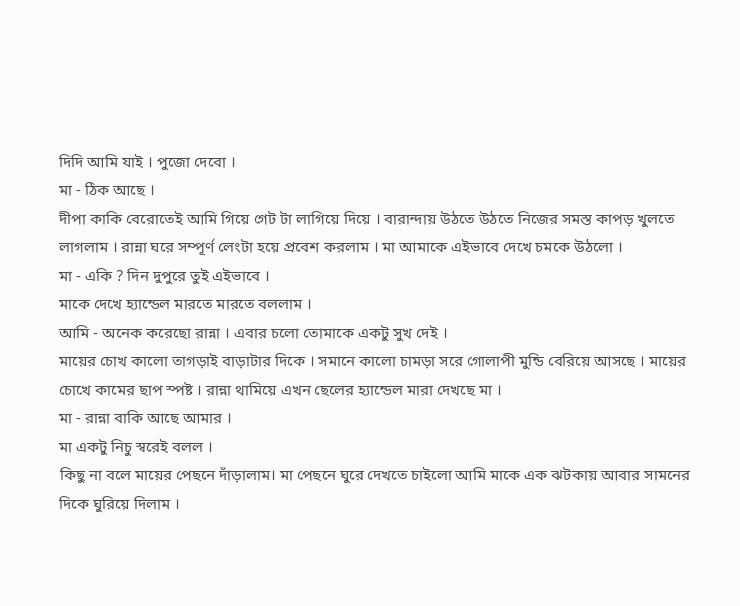দিদি আমি যাই । পুজো দেবো ।
মা - ঠিক আছে ।
দীপা কাকি বেরোতেই আমি গিয়ে গেট টা লাগিয়ে দিয়ে । বারান্দায় উঠতে উঠতে নিজের সমস্ত কাপড় খুলতে লাগলাম । রান্না ঘরে সম্পূর্ণ লেংটা হয়ে প্রবেশ করলাম । মা আমাকে এইভাবে দেখে চমকে উঠলো ।
মা - একি ? দিন দুপুরে তুই এইভাবে ।
মাকে দেখে হ্যান্ডেল মারতে মারতে বললাম ।
আমি - অনেক করেছো রান্না । এবার চলো তোমাকে একটু সুখ দেই ।
মায়ের চোখ কালো তাগড়াই বাড়াটার দিকে । সমানে কালো চামড়া সরে গোলাপী মুন্ডি বেরিয়ে আসছে । মায়ের চোখে কামের ছাপ স্পষ্ট । রান্না থামিয়ে এখন ছেলের হ্যান্ডেল মারা দেখছে মা ।
মা - রান্না বাকি আছে আমার ।
মা একটু নিচু স্বরেই বলল ।
কিছু না বলে মায়ের পেছনে দাঁড়ালাম। মা পেছনে ঘুরে দেখতে চাইলো আমি মাকে এক ঝটকায় আবার সামনের দিকে ঘুরিয়ে দিলাম ।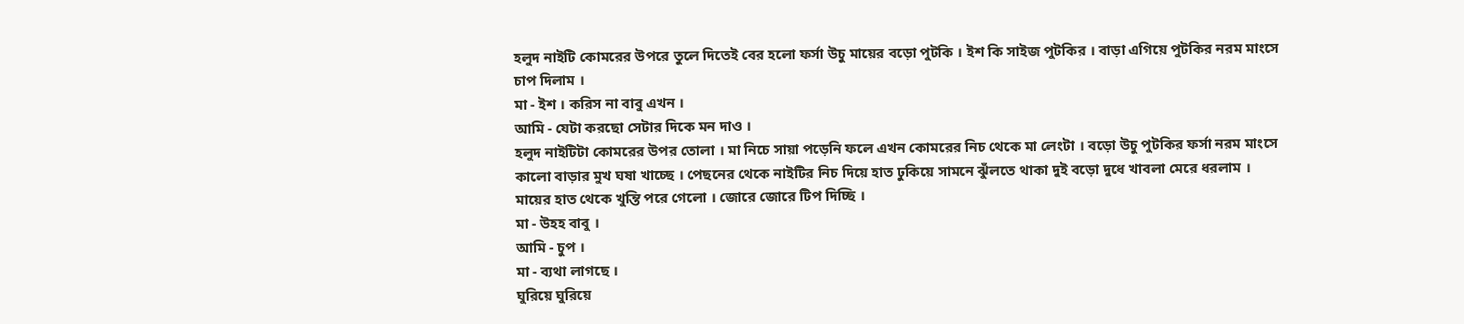হলুদ নাইটি কোমরের উপরে তুলে দিতেই বের হলো ফর্সা উচু মায়ের বড়ো পুটকি । ইশ কি সাইজ পুটকির । বাড়া এগিয়ে পুটকির নরম মাংসে চাপ দিলাম ।
মা - ইশ । করিস না বাবু এখন ।
আমি - যেটা করছো সেটার দিকে মন দাও ।
হলুদ নাইটিটা কোমরের উপর তোলা । মা নিচে সায়া পড়েনি ফলে এখন কোমরের নিচ থেকে মা লেংটা । বড়ো উচু পুটকির ফর্সা নরম মাংসে কালো বাড়ার মুখ ঘষা খাচ্ছে । পেছনের থেকে নাইটির নিচ দিয়ে হাত ঢুকিয়ে সামনে ঝুঁলতে থাকা দুই বড়ো দুধে খাবলা মেরে ধরলাম । মায়ের হাত থেকে খুন্তি পরে গেলো । জোরে জোরে টিপ দিচ্ছি ।
মা - উহহ বাবু ।
আমি - চুপ ।
মা - ব্যথা লাগছে ।
ঘুরিয়ে ঘুরিয়ে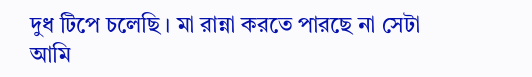দুধ টিপে চলেছি । মা রান্না করতে পারছে না সেটা আমি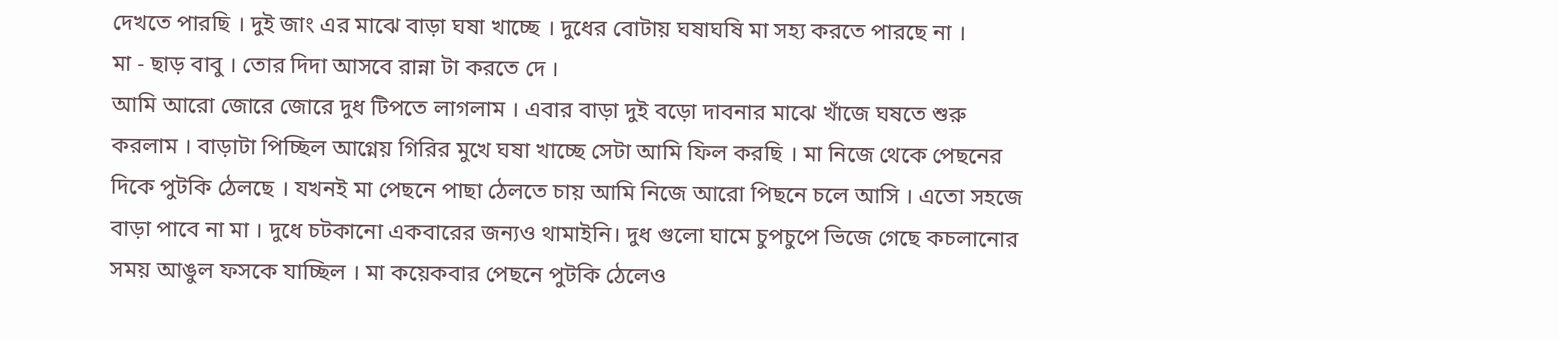দেখতে পারছি । দুই জাং এর মাঝে বাড়া ঘষা খাচ্ছে । দুধের বোটায় ঘষাঘষি মা সহ্য করতে পারছে না ।
মা - ছাড় বাবু । তোর দিদা আসবে রান্না টা করতে দে ।
আমি আরো জোরে জোরে দুধ টিপতে লাগলাম । এবার বাড়া দুই বড়ো দাবনার মাঝে খাঁজে ঘষতে শুরু করলাম । বাড়াটা পিচ্ছিল আগ্নেয় গিরির মুখে ঘষা খাচ্ছে সেটা আমি ফিল করছি । মা নিজে থেকে পেছনের দিকে পুটকি ঠেলছে । যখনই মা পেছনে পাছা ঠেলতে চায় আমি নিজে আরো পিছনে চলে আসি । এতো সহজে বাড়া পাবে না মা । দুধে চটকানো একবারের জন্যও থামাইনি। দুধ গুলো ঘামে চুপচুপে ভিজে গেছে কচলানোর সময় আঙুল ফসকে যাচ্ছিল । মা কয়েকবার পেছনে পুটকি ঠেলেও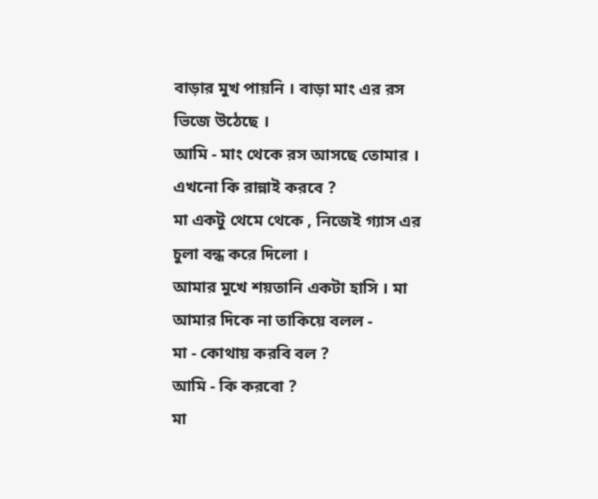বাড়ার মুখ পায়নি । বাড়া মাং এর রস ভিজে উঠেছে ।
আমি - মাং থেকে রস আসছে তোমার । এখনো কি রান্নাই করবে ?
মা একটু থেমে থেকে , নিজেই গ্যাস এর চুলা বন্ধ করে দিলো ।
আমার মুখে শয়তানি একটা হাসি । মা আমার দিকে না তাকিয়ে বলল -
মা - কোথায় করবি বল ?
আমি - কি করবো ?
মা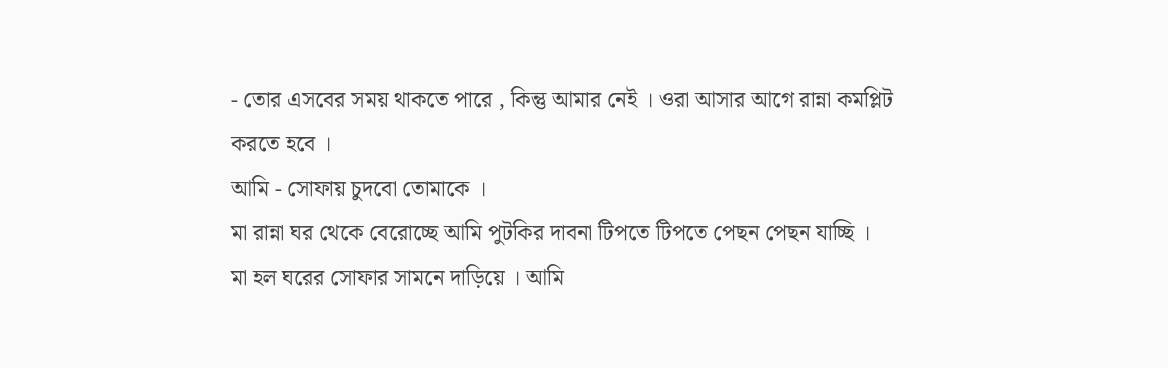- তোর এসবের সময় থাকতে পারে , কিন্তু আমার নেই । ওরা আসার আগে রান্না কমপ্লিট করতে হবে ।
আমি - সোফায় চুদবো তোমাকে ।
মা রান্না ঘর থেকে বেরোচ্ছে আমি পুটকির দাবনা টিপতে টিপতে পেছন পেছন যাচ্ছি ।
মা হল ঘরের সোফার সামনে দাড়িয়ে । আমি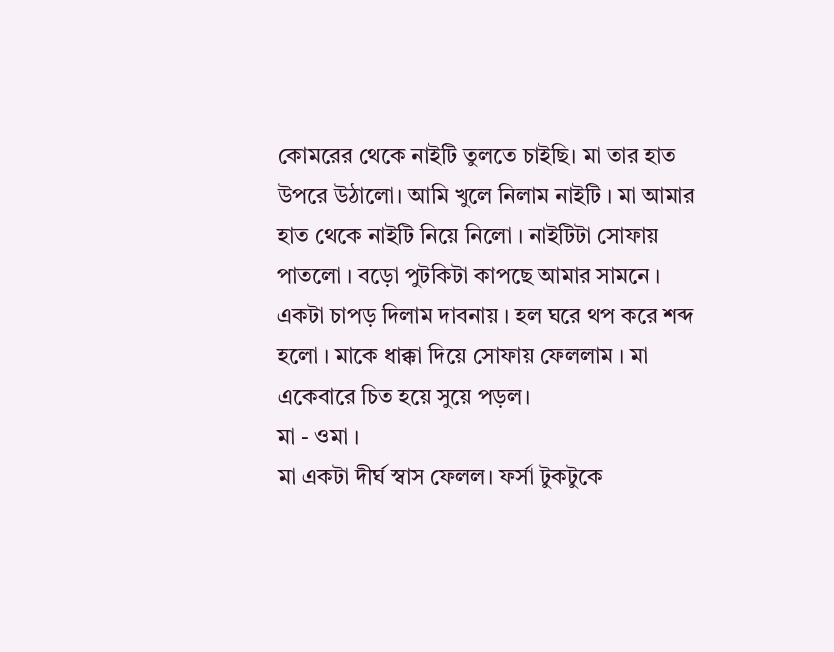কোমরের থেকে নাইটি তুলতে চাইছি। মা তার হাত উপরে উঠালো। আমি খুলে নিলাম নাইটি । মা আমার হাত থেকে নাইটি নিয়ে নিলো । নাইটিটা সোফায় পাতলো । বড়ো পুটকিটা কাপছে আমার সামনে । একটা চাপড় দিলাম দাবনায় । হল ঘরে থপ করে শব্দ হলো । মাকে ধাক্কা দিয়ে সোফায় ফেললাম । মা একেবারে চিত হয়ে সুয়ে পড়ল।
মা - ওমা ।
মা একটা দীর্ঘ স্বাস ফেলল। ফর্সা টুকটুকে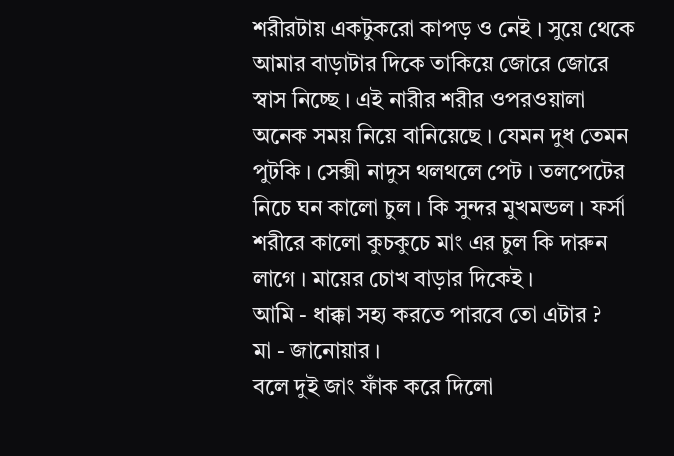শরীরটায় একটুকরো কাপড় ও নেই । সুয়ে থেকে আমার বাড়াটার দিকে তাকিয়ে জোরে জোরে স্বাস নিচ্ছে । এই নারীর শরীর ওপরওয়ালা অনেক সময় নিয়ে বানিয়েছে । যেমন দুধ তেমন পুটকি । সেক্সী নাদুস থলথলে পেট । তলপেটের নিচে ঘন কালো চুল । কি সুন্দর মুখমন্ডল । ফর্সা শরীরে কালো কুচকুচে মাং এর চুল কি দারুন লাগে । মায়ের চোখ বাড়ার দিকেই ।
আমি - ধাক্কা সহ্য করতে পারবে তো এটার ?
মা - জানোয়ার ।
বলে দুই জাং ফাঁক করে দিলো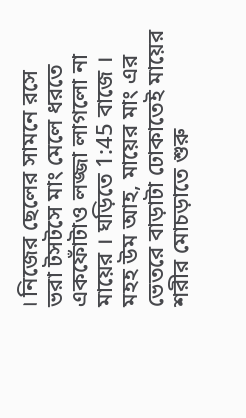। নিজের ছেলের সামনে রসে ভরা টসটসে মাং মেলে ধরতে একফোঁটাও লজ্জা লাগলো না মায়ের । ঘড়িতে 1:45 বাজে ।
মহহ উম আহ, মায়ের মাং এর ভেতরে বাড়াটা ঢোকাতেই মায়ের শরীর মোচড়াতে শুরু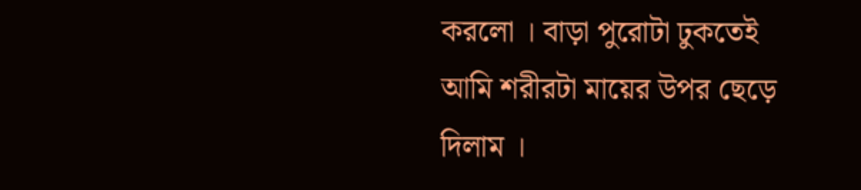করলো । বাড়া পুরোটা ঢুকতেই আমি শরীরটা মায়ের উপর ছেড়ে দিলাম ।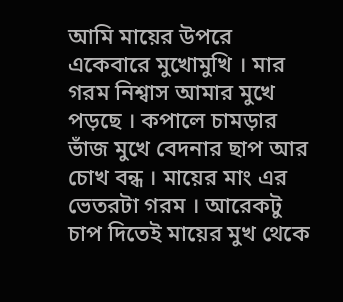আমি মায়ের উপরে একেবারে মুখোমুখি । মার গরম নিশ্বাস আমার মুখে পড়ছে । কপালে চামড়ার ভাঁজ মুখে বেদনার ছাপ আর চোখ বন্ধ । মায়ের মাং এর ভেতরটা গরম । আরেকটু চাপ দিতেই মায়ের মুখ থেকে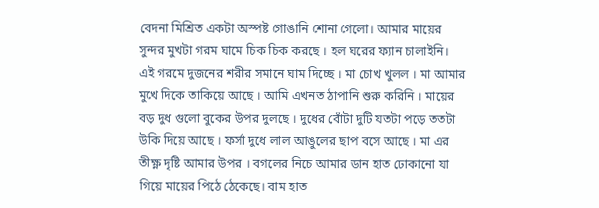বেদনা মিশ্রিত একটা অস্পষ্ট গোঙানি শোনা গেলো। আমার মায়ের সুন্দর মুখটা গরম ঘামে চিক চিক করছে । হল ঘরের ফ্যান চালাইনি। এই গরমে দুজনের শরীর সমানে ঘাম দিচ্ছে । মা চোখ খুলল । মা আমার মুখে দিকে তাকিয়ে আছে । আমি এখনত ঠাপানি শুরু করিনি । মায়ের বড় দুধ গুলো বুকের উপর দুলছে । দুধের বোঁটা দুটি যতটা পড়ে ততটা উকি দিয়ে আছে । ফর্সা দুধে লাল আঙুলের ছাপ বসে আছে । মা এর তীক্ষ্ণ দৃষ্টি আমার উপর । বগলের নিচে আমার ডান হাত ঢোকানো যা গিয়ে মায়ের পিঠে ঠেকেছে। বাম হাত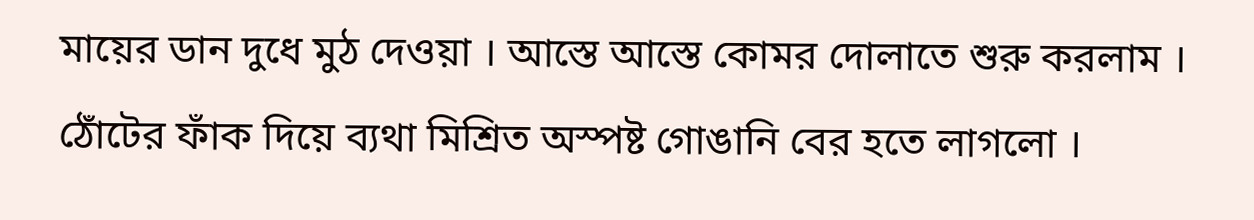মায়ের ডান দুধে মুঠ দেওয়া । আস্তে আস্তে কোমর দোলাতে শুরু করলাম । ঠোঁটের ফাঁক দিয়ে ব্যথা মিশ্রিত অস্পষ্ট গোঙানি বের হতে লাগলো ।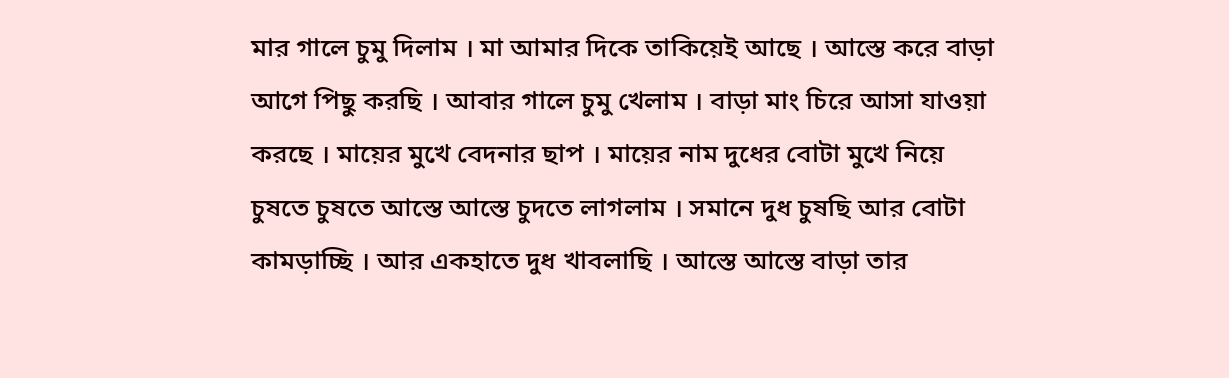মার গালে চুমু দিলাম । মা আমার দিকে তাকিয়েই আছে । আস্তে করে বাড়া আগে পিছু করছি । আবার গালে চুমু খেলাম । বাড়া মাং চিরে আসা যাওয়া করছে । মায়ের মুখে বেদনার ছাপ । মায়ের নাম দুধের বোটা মুখে নিয়ে চুষতে চুষতে আস্তে আস্তে চুদতে লাগলাম । সমানে দুধ চুষছি আর বোটা কামড়াচ্ছি । আর একহাতে দুধ খাবলাছি । আস্তে আস্তে বাড়া তার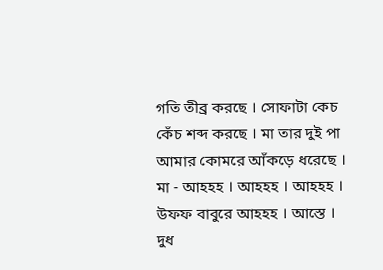গতি তীব্র করছে । সোফাটা কেচ কেঁচ শব্দ করছে । মা তার দুই পা আমার কোমরে আঁকড়ে ধরেছে ।
মা - আহহহ । আহহহ । আহহহ । উফফ বাবুরে আহহহ । আস্তে ।
দুধ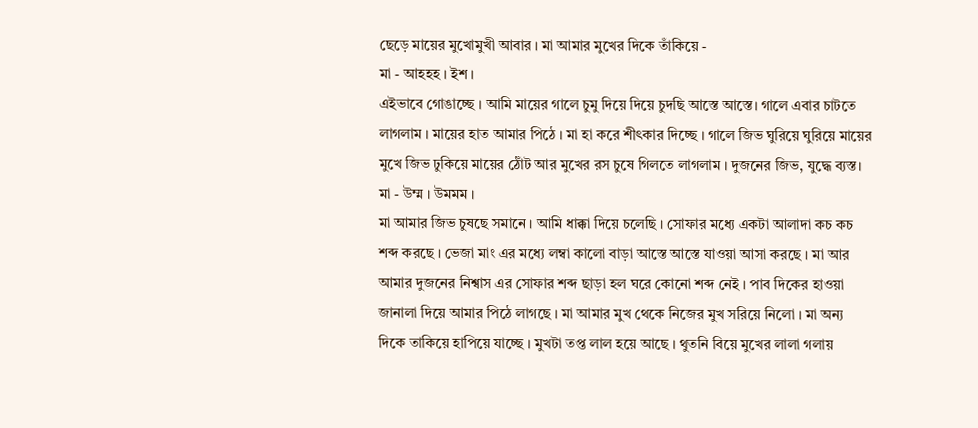ছেড়ে মায়ের মুখোমুখী আবার । মা আমার মুখের দিকে তাঁকিয়ে -
মা - আহহহ । ইশ ।
এইভাবে গোঙাচ্ছে । আমি মায়ের গালে চুমু দিয়ে দিয়ে চুদছি আস্তে আস্তে। গালে এবার চাটতে লাগলাম । মায়ের হাত আমার পিঠে । মা হা করে শীৎকার দিচ্ছে । গালে জিভ ঘুরিয়ে ঘুরিয়ে মায়ের মুখে জিভ ঢুকিয়ে মায়ের ঠোঁট আর মুখের রস চুষে গিলতে লাগলাম । দুজনের জিভ, যুদ্ধে ব্যস্ত।
মা - উম্ম । উমমম ।
মা আমার জিভ চুষছে সমানে । আমি ধাক্কা দিয়ে চলেছি । সোফার মধ্যে একটা আলাদা কচ কচ শব্দ করছে । ভেজা মাং এর মধ্যে লম্বা কালো বাড়া আস্তে আস্তে যাওয়া আসা করছে । মা আর আমার দুজনের নিশ্বাস এর সোফার শব্দ ছাড়া হল ঘরে কোনো শব্দ নেই । পাব দিকের হাওয়া জানালা দিয়ে আমার পিঠে লাগছে । মা আমার মুখ থেকে নিজের মুখ সরিয়ে নিলো । মা অন্য দিকে তাকিয়ে হাপিয়ে যাচ্ছে । মুখটা তপ্ত লাল হয়ে আছে । থুতনি বিয়ে মুখের লালা গলায়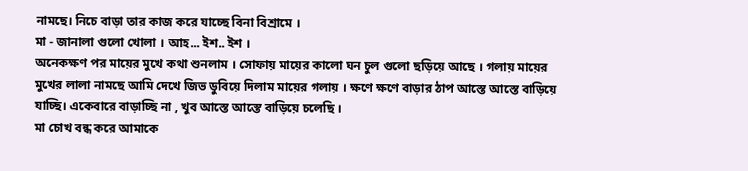নামছে। নিচে বাড়া তার কাজ করে যাচ্ছে বিনা বিশ্রামে ।
মা - জানালা গুলো খোলা । আহ... ইশ.. ইশ ।
অনেকক্ষণ পর মায়ের মুখে কথা শুনলাম । সোফায় মায়ের কালো ঘন চুল গুলো ছড়িয়ে আছে । গলায় মায়ের মুখের লালা নামছে আমি দেখে জিভ ডুবিয়ে দিলাম মায়ের গলায় । ক্ষণে ক্ষণে বাড়ার ঠাপ আস্তে আস্তে বাড়িয়ে যাচ্ছি। একেবারে বাড়াচ্ছি না , খুব আস্তে আস্তে বাড়িয়ে চলেছি ।
মা চোখ বন্ধ করে আমাকে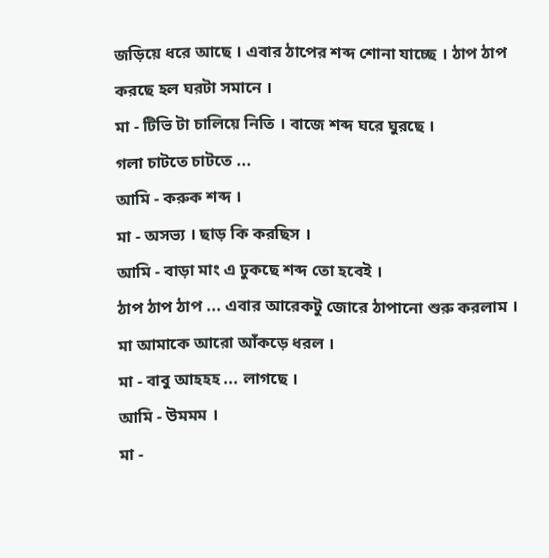জড়িয়ে ধরে আছে । এবার ঠাপের শব্দ শোনা যাচ্ছে । ঠাপ ঠাপ করছে হল ঘরটা সমানে ।
মা - টিভি টা চালিয়ে নিতি । বাজে শব্দ ঘরে ঘুরছে ।
গলা চাটতে চাটতে ...
আমি - করুক শব্দ ।
মা - অসভ্য । ছাড় কি করছিস ।
আমি - বাড়া মাং এ ঢুকছে শব্দ তো হবেই ।
ঠাপ ঠাপ ঠাপ ... এবার আরেকটু জোরে ঠাপানো শুরু করলাম । মা আমাকে আরো আঁকড়ে ধরল ।
মা - বাবু আহহহ ... লাগছে ।
আমি - উমমম ।
মা -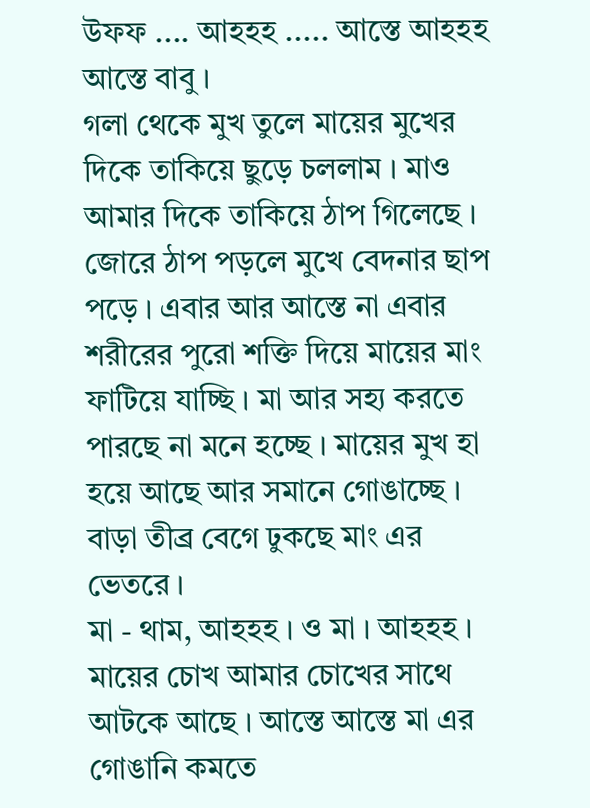উফফ .... আহহহ ..... আস্তে আহহহ আস্তে বাবু ।
গলা থেকে মুখ তুলে মায়ের মুখের দিকে তাকিয়ে ছুড়ে চললাম । মাও আমার দিকে তাকিয়ে ঠাপ গিলেছে । জোরে ঠাপ পড়লে মুখে বেদনার ছাপ পড়ে । এবার আর আস্তে না এবার শরীরের পুরো শক্তি দিয়ে মায়ের মাং ফাটিয়ে যাচ্ছি । মা আর সহ্য করতে পারছে না মনে হচ্ছে । মায়ের মুখ হা হয়ে আছে আর সমানে গোঙাচ্ছে । বাড়া তীব্র বেগে ঢুকছে মাং এর ভেতরে ।
মা - থাম, আহহহ । ও মা । আহহহ ।
মায়ের চোখ আমার চোখের সাথে আটকে আছে । আস্তে আস্তে মা এর গোঙানি কমতে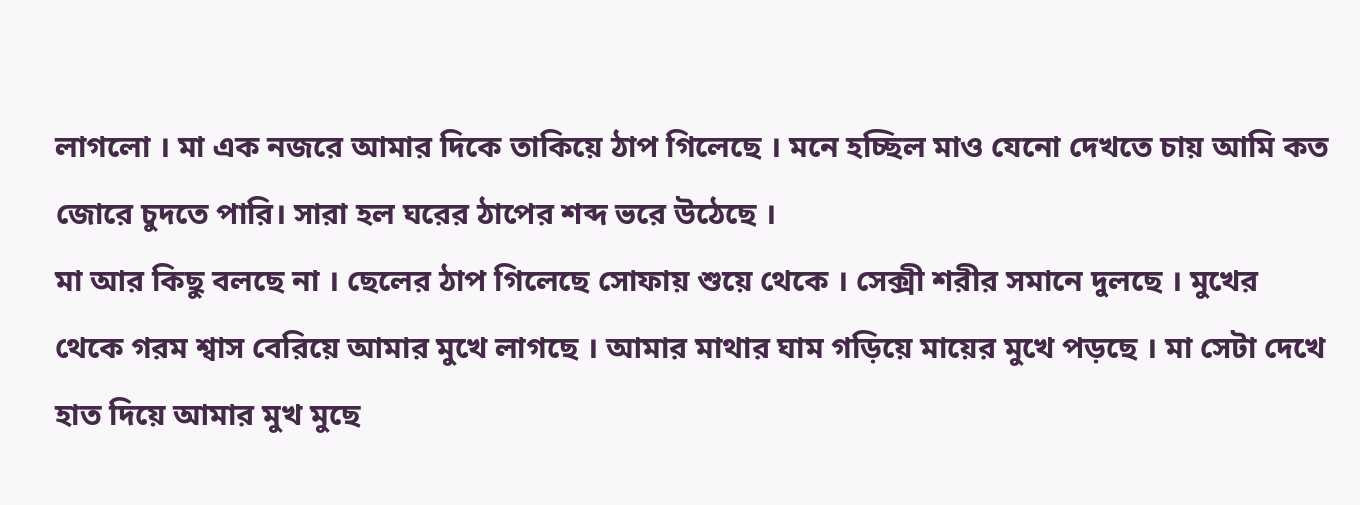লাগলো । মা এক নজরে আমার দিকে তাকিয়ে ঠাপ গিলেছে । মনে হচ্ছিল মাও যেনো দেখতে চায় আমি কত জোরে চুদতে পারি। সারা হল ঘরের ঠাপের শব্দ ভরে উঠেছে ।
মা আর কিছু বলছে না । ছেলের ঠাপ গিলেছে সোফায় শুয়ে থেকে । সেক্সী শরীর সমানে দুলছে । মুখের থেকে গরম শ্বাস বেরিয়ে আমার মুখে লাগছে । আমার মাথার ঘাম গড়িয়ে মায়ের মুখে পড়ছে । মা সেটা দেখে হাত দিয়ে আমার মুখ মুছে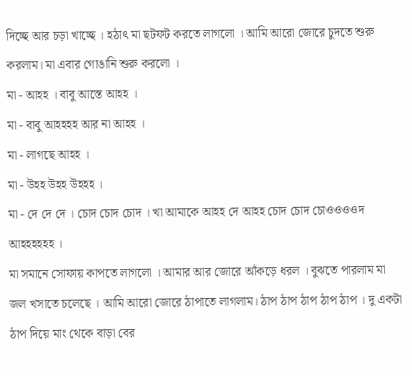দিচ্ছে আর চড়া খাচ্ছে । হঠাৎ মা ছটফট করতে লাগলো । আমি আরো জোরে চুদতে শুরু করলাম। মা এবার গোঙানি শুরু করলো ।
মা - আহহ । বাবু আস্তে আহহ ।
মা - বাবু আহহহহ আর না আহহ ।
মা - লাগছে আহহ ।
মা - উহহ উহহ উহহহ ।
মা - দে দে দে । চোদ চোদ চোদ । খা আমাকে আহহ দে আহহ চোদ চোদ চোওওওওদ আহহহহহহ ।
মা সমানে সোফায় কাপতে লাগলো । আমার আর জোরে আঁকড়ে ধরল । বুঝতে পারলাম মা জল খসাতে চলেছে । আমি আরো জোরে ঠাপাতে লাগলাম। ঠাপ ঠাপ ঠাপ ঠাপ ঠাপ । দু একটা ঠাপ দিয়ে মাং থেকে বাড়া বের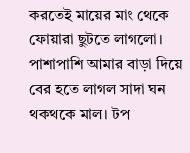করতেই মায়ের মাং থেকে ফোয়ারা ছুটতে লাগলো। পাশাপাশি আমার বাড়া দিয়ে বের হতে লাগল সাদা ঘন থকথকে মাল। টপ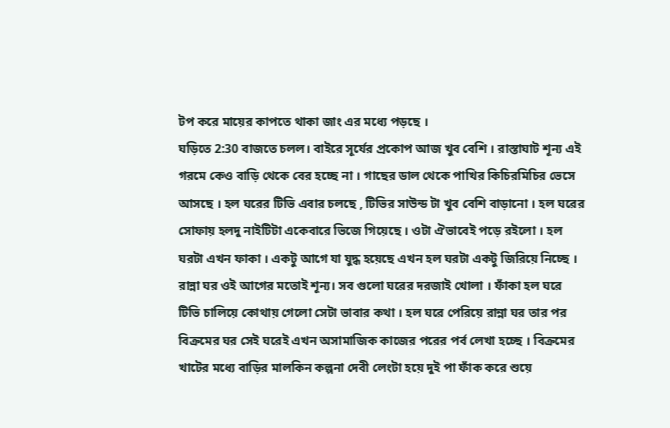টপ করে মায়ের কাপতে থাকা জাং এর মধ্যে পড়ছে ।
ঘড়িতে 2:30 বাজতে চলল। বাইরে সূর্যের প্রকোপ আজ খুব বেশি । রাস্তাঘাট শূন্য এই গরমে কেও বাড়ি থেকে বের হচ্ছে না । গাছের ডাল থেকে পাখির কিচিরমিচির ভেসে আসছে । হল ঘরের টিভি এবার চলছে , টিভির সাউন্ড টা খুব বেশি বাড়ানো । হল ঘরের সোফায় হলদু নাইটিটা একেবারে ভিজে গিয়েছে । ওটা ঐভাবেই পড়ে রইলো । হল ঘরটা এখন ফাকা । একটু আগে যা যুদ্ধ হয়েছে এখন হল ঘরটা একটু জিরিয়ে নিচ্ছে । রান্না ঘর ওই আগের মতোই শূন্য। সব গুলো ঘরের দরজাই খোলা । ফাঁকা হল ঘরে টিভি চালিয়ে কোথায় গেলো সেটা ভাবার কথা । হল ঘরে পেরিয়ে রান্না ঘর তার পর বিক্রমের ঘর সেই ঘরেই এখন অসামাজিক কাজের পরের পর্ব লেখা হচ্ছে । বিক্রমের খাটের মধ্যে বাড়ির মালকিন কল্পনা দেবী লেংটা হয়ে দুই পা ফাঁক করে শুয়ে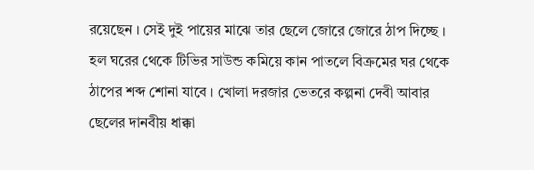রয়েছেন । সেই দুই পায়ের মাঝে তার ছেলে জোরে জোরে ঠাপ দিচ্ছে । হল ঘরের থেকে টিভির সাউন্ড কমিয়ে কান পাতলে বিক্রমের ঘর থেকে ঠাপের শব্দ শোনা যাবে । খোলা দরজার ভেতরে কল্পনা দেবী আবার ছেলের দানবীয় ধাক্কা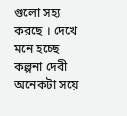গুলো সহ্য করছে । দেখে মনে হচ্ছে কল্পনা দেবী অনেকটা সয়ে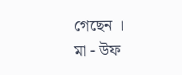গেছেন ।
মা - উফ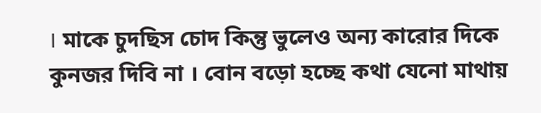। মাকে চুদছিস চোদ কিন্তু ভুলেও অন্য কারোর দিকে কুনজর দিবি না । বোন বড়ো হচ্ছে কথা যেনো মাথায়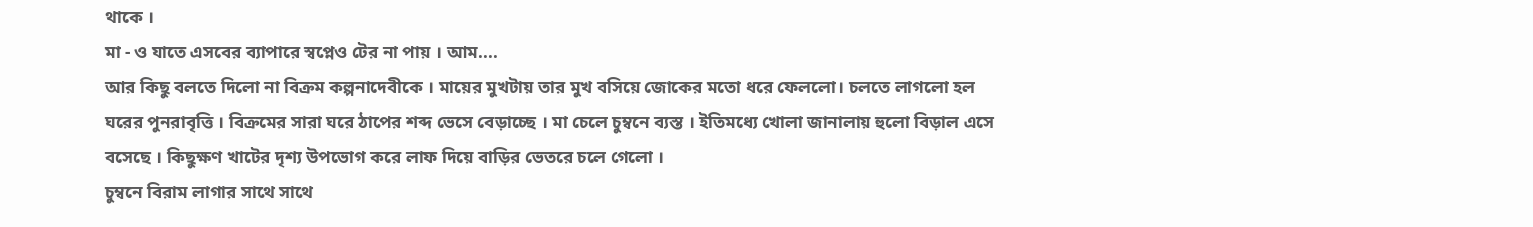থাকে ।
মা - ও যাতে এসবের ব্যাপারে স্বপ্নেও টের না পায় । আম....
আর কিছু বলতে দিলো না বিক্রম কল্পনাদেবীকে । মায়ের মুখটায় তার মুখ বসিয়ে জোকের মতো ধরে ফেললো। চলতে লাগলো হল ঘরের পুনরাবৃত্তি । বিক্রমের সারা ঘরে ঠাপের শব্দ ভেসে বেড়াচ্ছে । মা চেলে চুম্বনে ব্যস্ত । ইতিমধ্যে খোলা জানালায় হুলো বিড়াল এসে বসেছে । কিছুক্ষণ খাটের দৃশ্য উপভোগ করে লাফ দিয়ে বাড়ির ভেতরে চলে গেলো ।
চুম্বনে বিরাম লাগার সাথে সাথে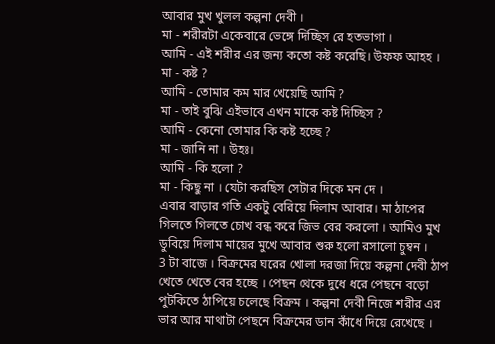আবার মুখ খুলল কল্পনা দেবী ।
মা - শরীরটা একেবারে ভেঙ্গে দিচ্ছিস রে হতভাগা ।
আমি - এই শরীর এর জন্য কতো কষ্ট করেছি। উফফ আহহ ।
মা - কষ্ট ?
আমি - তোমার কম মার খেয়েছি আমি ?
মা - তাই বুঝি এইভাবে এখন মাকে কষ্ট দিচ্ছিস ?
আমি - কেনো তোমার কি কষ্ট হচ্ছে ?
মা - জানি না । উহঃ।
আমি - কি হলো ?
মা - কিছু না । যেটা করছিস সেটার দিকে মন দে ।
এবার বাড়ার গতি একটু বেরিয়ে দিলাম আবার। মা ঠাপের গিলতে গিলতে চোখ বন্ধ করে জিভ বের করলো । আমিও মুখ ডুবিয়ে দিলাম মায়ের মুখে আবার শুরু হলো রসালো চুম্বন ।
3 টা বাজে । বিক্রমের ঘরের খোলা দরজা দিয়ে কল্পনা দেবী ঠাপ খেতে খেতে বের হচ্ছে । পেছন থেকে দুধে ধরে পেছনে বড়ো পুটকিতে ঠাপিয়ে চলেছে বিক্রম । কল্পনা দেবী নিজে শরীর এর ভার আর মাথাটা পেছনে বিক্রমের ডান কাঁধে দিয়ে রেখেছে ।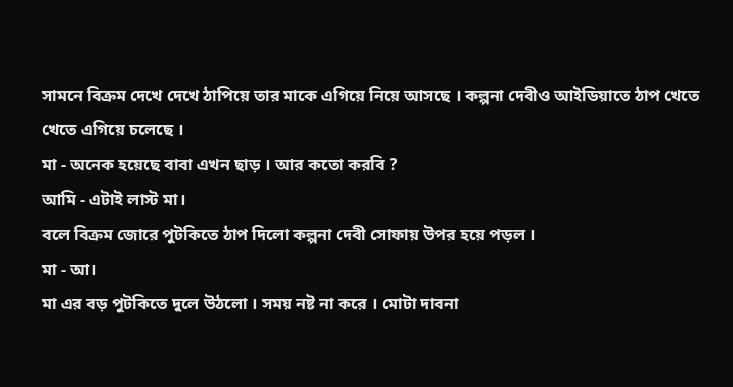সামনে বিক্রম দেখে দেখে ঠাপিয়ে তার মাকে এগিয়ে নিয়ে আসছে । কল্পনা দেবীও আইডিয়াতে ঠাপ খেতে খেতে এগিয়ে চলেছে ।
মা - অনেক হয়েছে বাবা এখন ছাড় । আর কতো করবি ?
আমি - এটাই লাস্ট মা।
বলে বিক্রম জোরে পুটকিতে ঠাপ দিলো কল্পনা দেবী সোফায় উপর হয়ে পড়ল ।
মা - আ।
মা এর বড় পুটকিতে দুলে উঠলো । সময় নষ্ট না করে । মোটা দাবনা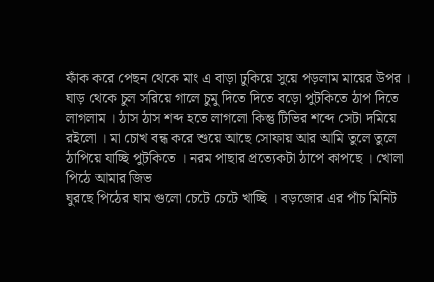ফাঁক করে পেছন থেকে মাং এ বাড়া ঢুকিয়ে সুয়ে পড়লাম মায়ের উপর । ঘাড় থেকে চুল সরিয়ে গালে চুমু দিতে দিতে বড়ো পুটকিতে ঠাপ দিতে লাগলাম । ঠাস ঠাস শব্দ হতে লাগলো কিন্তু টিভির শব্দে সেটা দমিয়ে রইলো । মা চোখ বন্ধ করে শুয়ে আছে সোফায় আর আমি তুলে তুলে ঠাপিয়ে যাচ্ছি পুটকিতে । নরম পাছার প্রত্যেকটা ঠাপে কাপছে । খোলা পিঠে আমার জিভ
ঘুরছে পিঠের ঘাম গুলো চেটে চেটে খাচ্ছি । বড়জোর এর পাঁচ মিনিট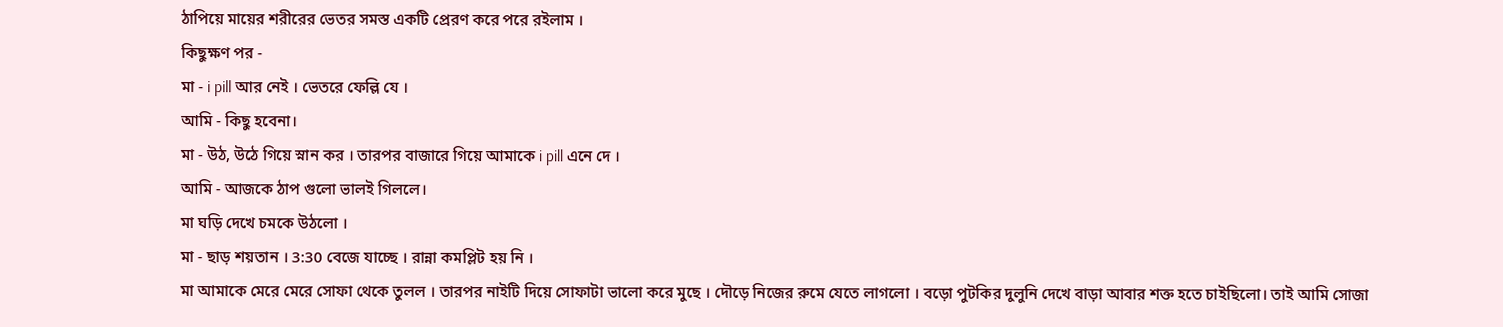ঠাপিয়ে মায়ের শরীরের ভেতর সমস্ত একটি প্রেরণ করে পরে রইলাম ।
কিছুক্ষণ পর -
মা - i pill আর নেই । ভেতরে ফেল্লি যে ।
আমি - কিছু হবেনা।
মা - উঠ, উঠে গিয়ে স্নান কর । তারপর বাজারে গিয়ে আমাকে i pill এনে দে ।
আমি - আজকে ঠাপ গুলো ভালই গিললে।
মা ঘড়ি দেখে চমকে উঠলো ।
মা - ছাড় শয়তান । 3:30 বেজে যাচ্ছে । রান্না কমপ্লিট হয় নি ।
মা আমাকে মেরে মেরে সোফা থেকে তুলল । তারপর নাইটি দিয়ে সোফাটা ভালো করে মুছে । দৌড়ে নিজের রুমে যেতে লাগলো । বড়ো পুটকির দুলুনি দেখে বাড়া আবার শক্ত হতে চাইছিলো। তাই আমি সোজা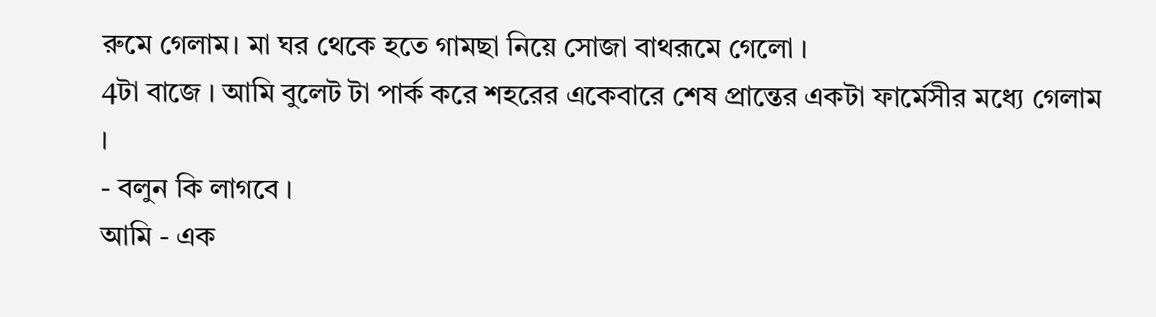রুমে গেলাম। মা ঘর থেকে হতে গামছা নিয়ে সোজা বাথরূমে গেলো ।
4টা বাজে । আমি বুলেট টা পার্ক করে শহরের একেবারে শেষ প্রান্তের একটা ফার্মেসীর মধ্যে গেলাম ।
- বলুন কি লাগবে ।
আমি - এক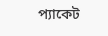প্যাকেট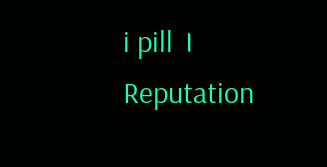i pill ।
Reputation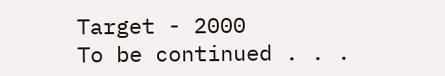Target - 2000
To be continued . . .